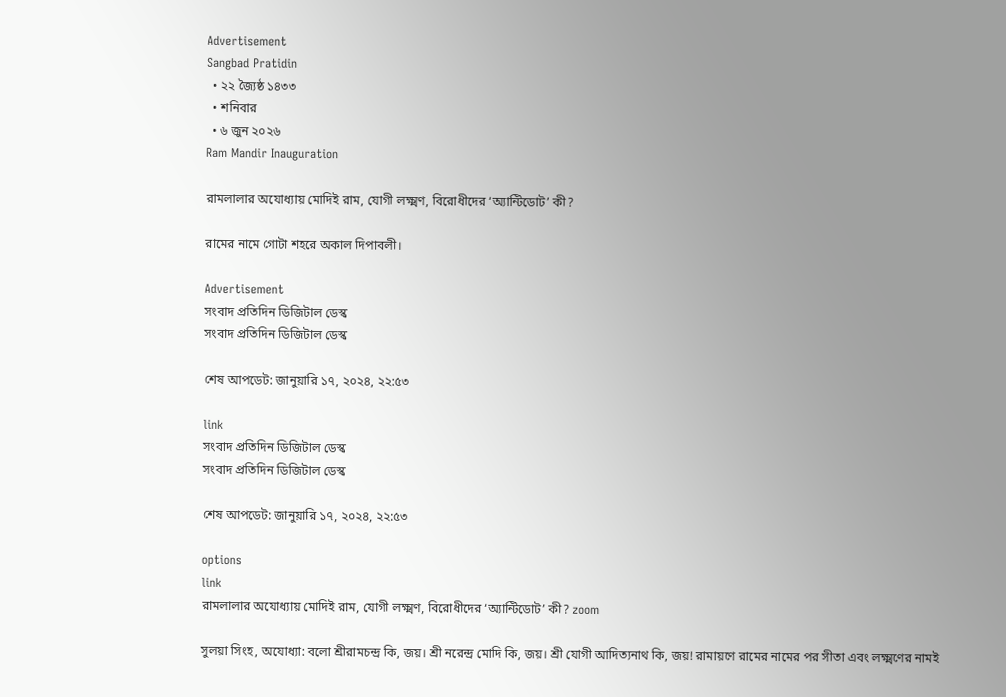Advertisement
Sangbad Pratidin
  • ২২ জ্যৈষ্ঠ ১৪৩৩
  • শনিবার
  • ৬ জুন ২০২৬
Ram Mandir Inauguration

রামলালার অযোধ্যায় মোদিই রাম, যোগী লক্ষ্মণ, বিরোধীদের ‘অ্যান্টিডোট’ কী?

রামের নামে গোটা শহরে অকাল দিপাবলী।

Advertisement
সংবাদ প্রতিদিন ডিজিটাল ডেস্ক
সংবাদ প্রতিদিন ডিজিটাল ডেস্ক

শেষ আপডেট: জানুয়ারি ১৭, ২০২৪, ২২:৫৩

link
সংবাদ প্রতিদিন ডিজিটাল ডেস্ক
সংবাদ প্রতিদিন ডিজিটাল ডেস্ক

শেষ আপডেট: জানুয়ারি ১৭, ২০২৪, ২২:৫৩

options
link
রামলালার অযোধ্যায় মোদিই রাম, যোগী লক্ষ্মণ, বিরোধীদের ‘অ্যান্টিডোট’ কী? zoom

সুলয়া সিংহ, অযোধ্যা: বলো শ্রীরামচন্দ্র কি, জয়। শ্রী নরেন্দ্র মোদি কি, জয়। শ্রী যোগী আদিত্যনাথ কি, জয়! রামায়ণে রামের নামের পর সীতা এবং লক্ষ্মণের নামই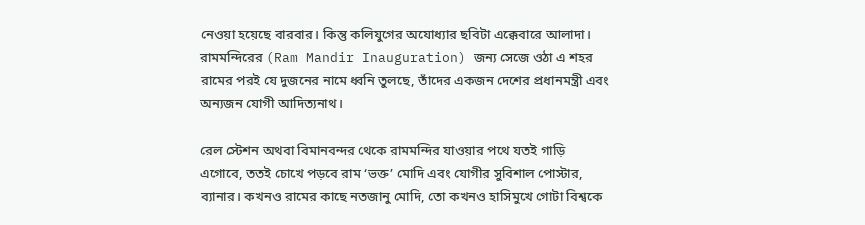নেওয়া হয়েছে বারবার। কিন্তু কলিযুগের অযোধ্যার ছবিটা এক্কেবারে আলাদা। রামমন্দিরের (Ram Mandir Inauguration) জন্য সেজে ওঠা এ শহর রামের পরই যে দুজনের নামে ধ্বনি তুলছে, তাঁদের একজন দেশের প্রধানমন্ত্রী এবং অন্যজন যোগী আদিত্যনাথ।

রেল স্টেশন অথবা বিমানবন্দর থেকে রামমন্দির যাওয়ার পথে যতই গাড়ি এগোবে, ততই চোখে পড়বে রাম ‘ভক্ত’ মোদি এবং যোগীর সুবিশাল পোস্টার, ব্যানার। কখনও রামের কাছে নতজানু মোদি, তো কখনও হাসিমুখে গোটা বিশ্বকে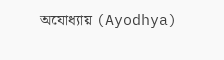অযোধ্যায় (Ayodhya)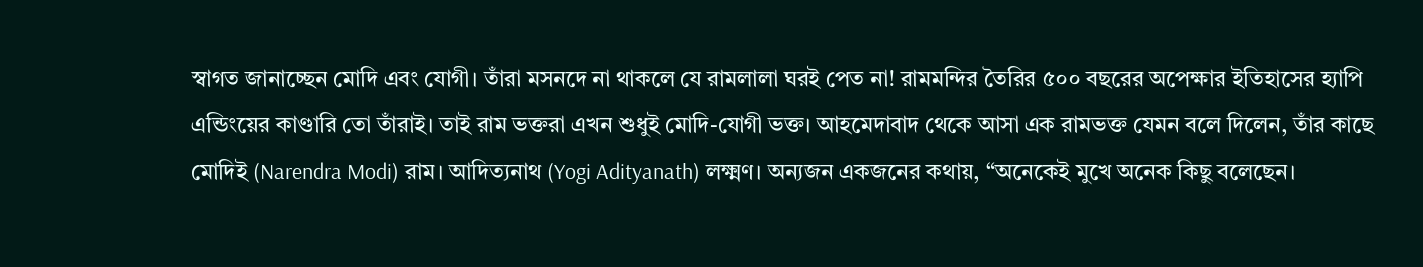স্বাগত জানাচ্ছেন মোদি এবং যোগী। তাঁরা মসনদে না থাকলে যে রামলালা ঘরই পেত না! রামমন্দির তৈরির ৫০০ বছরের অপেক্ষার ইতিহাসের হ্যাপি এন্ডিংয়ের কাণ্ডারি তো তাঁরাই। তাই রাম ভক্তরা এখন শুধুই মোদি-যোগী ভক্ত। আহমেদাবাদ থেকে আসা এক রামভক্ত যেমন বলে দিলেন, তাঁর কাছে মোদিই (Narendra Modi) রাম। আদিত্যনাথ (Yogi Adityanath) লক্ষ্মণ। অন্যজন একজনের কথায়, “অনেকেই মুখে অনেক কিছু বলেছেন।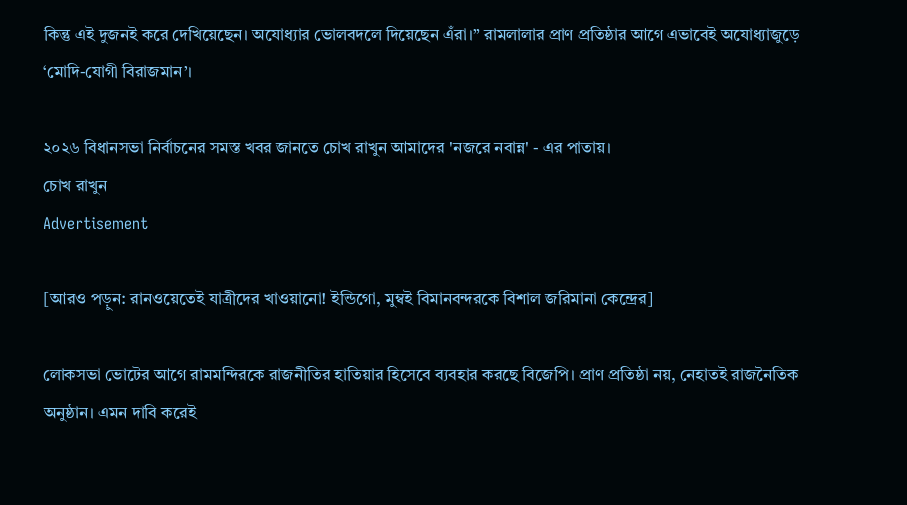কিন্তু এই দুজনই করে দেখিয়েছেন। অযোধ্যার ভোলবদলে দিয়েছেন এঁরা।” রামলালার প্রাণ প্রতিষ্ঠার আগে এভাবেই অযোধ্যাজুড়ে ‘মোদি-যোগী বিরাজমান’।

২০২৬ বিধানসভা নির্বাচনের সমস্ত খবর জানতে চোখ রাখুন আমাদের 'নজরে নবান্ন' - এর পাতায়।
চোখ রাখুন
Advertisement

[আরও পড়ুন: রানওয়েতেই যাত্রীদের খাওয়ানো! ইন্ডিগো, মুম্বই বিমানবন্দরকে বিশাল জরিমানা কেন্দ্রের]

লোকসভা ভোটের আগে রামমন্দিরকে রাজনীতির হাতিয়ার হিসেবে ব্যবহার করছে বিজেপি। প্রাণ প্রতিষ্ঠা নয়, নেহাতই রাজনৈতিক অনুষ্ঠান। এমন দাবি করেই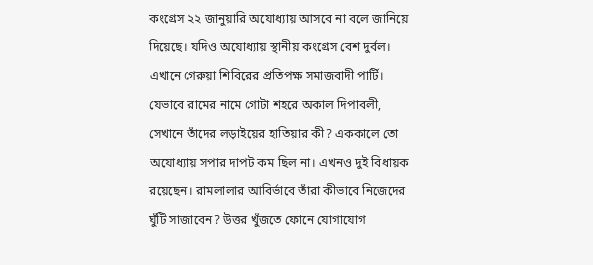কংগ্রেস ২২ জানুয়ারি অযোধ্যায় আসবে না বলে জানিয়ে দিয়েছে। যদিও অযোধ্যায় স্থানীয় কংগ্রেস বেশ দুর্বল। এখানে গেরুয়া শিবিরের প্রতিপক্ষ সমাজবাদী পার্টি। যেভাবে রামের নামে গোটা শহরে অকাল দিপাবলী, সেখানে তাঁদের লড়াইয়ের হাতিয়ার কী? এককালে তো অযোধ্যায় সপার দাপট কম ছিল না। এখনও দুই বিধায়ক রয়েছেন। রামলালার আবির্ভাবে তাঁরা কীভাবে নিজেদের ঘুঁটি সাজাবেন? উত্তর খুঁজতে ফোনে যোগাযোগ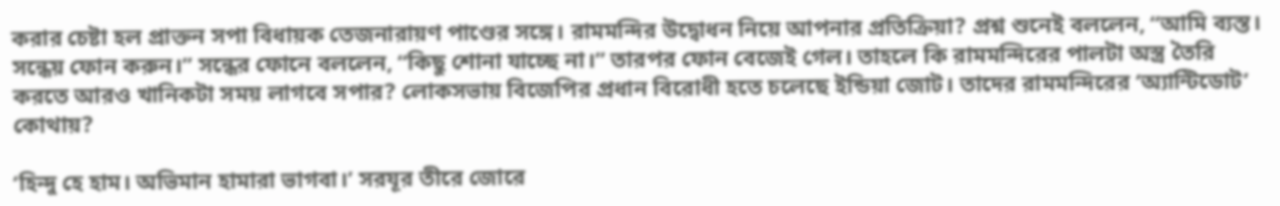করার চেষ্টা হল প্রাক্তন সপা বিধায়ক তেজনারায়ণ পাণ্ডের সঙ্গে। রামমন্দির উদ্বোধন নিয়ে আপনার প্রতিক্রিয়া? প্রশ্ন শুনেই বললেন, “আমি ব্যস্ত। সন্ধেয় ফোন করুন।” সন্ধের ফোনে বললেন, “কিছু শোনা যাচ্ছে না।” তারপর ফোন বেজেই গেল। তাহলে কি রামমন্দিরের পালটা অস্ত্র তৈরি করতে আরও খানিকটা সময় লাগবে সপার? লোকসভায় বিজেপির প্রধান বিরোধী হতে চলেছে ইন্ডিয়া জোট। তাদের রামমন্দিরের ‘অ্যান্টিডোট’ কোথায়?

‘হিন্দু হে হাম। অভিমান হামারা ভাগবা।’ সরযূর তীরে জোরে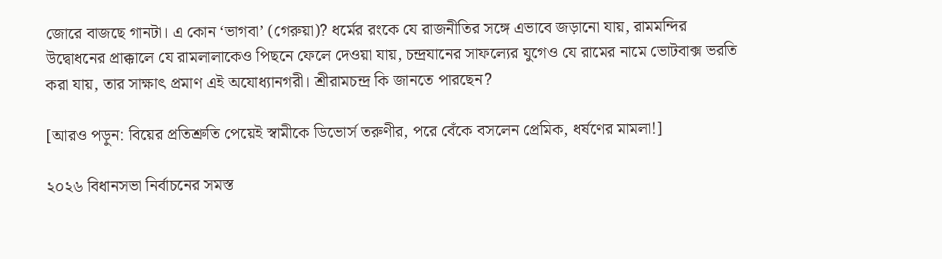জোরে বাজছে গানটা। এ কোন ‘ভাগবা’ (গেরুয়া)? ধর্মের রংকে যে রাজনীতির সঙ্গে এভাবে জড়ানো যায়, রামমন্দির উদ্বোধনের প্রাক্কালে যে রামলালাকেও পিছনে ফেলে দেওয়া যায়, চন্দ্রযানের সাফল্যের যুগেও যে রামের নামে ভোটবাক্স ভরতি করা যায়, তার সাক্ষাৎ প্রমাণ এই অযোধ্যানগরী। শ্রীরামচন্দ্র কি জানতে পারছেন?

[আরও পড়ুন: বিয়ের প্রতিশ্রুতি পেয়েই স্বামীকে ডিভোর্স তরুণীর, পরে বেঁকে বসলেন প্রেমিক, ধর্ষণের মামলা!]

২০২৬ বিধানসভা নির্বাচনের সমস্ত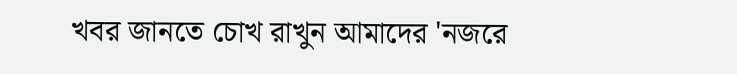খবর জানতে চোখ রাখুন আমাদের 'নজরে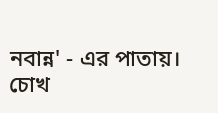নবান্ন' - এর পাতায়।
চোখ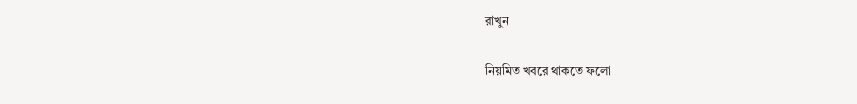রাখুন

নিয়মিত খবরে থাকতে ফলো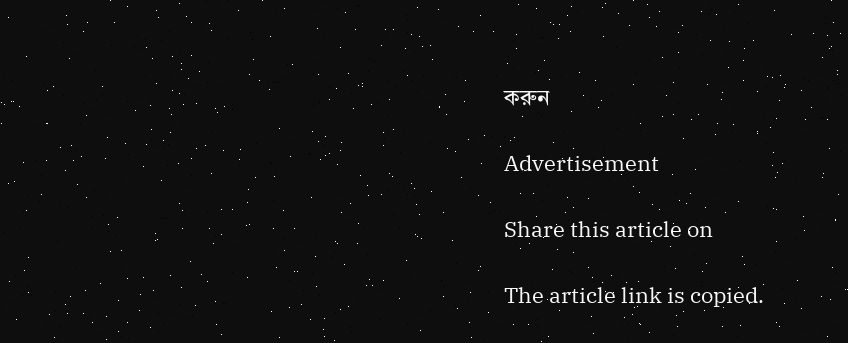করুন

Advertisement

Share this article on

The article link is copied.